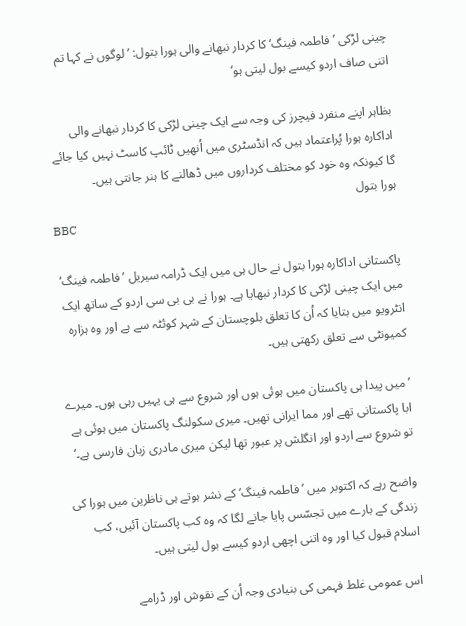چینی لڑکی ’فاطمہ فینگ‘ کا کردار نبھانے والی ہورا بتول: ’لوگوں نے کہا تم اتنی صاف اردو کیسے بول لیتی ہو‘

بظاہر اپنے منفرد فیچرز کی وجہ سے ایک چینی لڑکی کا کردار نبھانے والی اداکارہ ہورا پُراعتماد ہیں کہ انڈسٹری میں اُنھیں ٹائپ کاسٹ نہیں کیا جائے گا کیونکہ وہ خود کو مختلف کرداروں میں ڈھالنے کا ہنر جانتی ہیں۔
ہورا بتول
BBC

پاکستانی اداکارہ ہورا بتول نے حال ہی میں ایک ڈرامہ سیریل ’فاطمہ فینگ‘ میں ایک چینی لڑکی کا کردار نبھایا ہے۔ ہورا نے بی بی سی اردو کے ساتھ ایک انٹرویو میں بتایا کہ اُن کا تعلق بلوچستان کے شہر کوئٹہ سے ہے اور وہ ہزارہ کمیونٹی سے تعلق رکھتی ہیں۔

’میں پیدا ہی پاکستان میں ہوئی ہوں اور شروع سے ہی یہیں رہی ہوں۔ میرے ابا پاکستانی تھے اور مما ایرانی تھیں۔ میری سکولنگ پاکستان میں ہوئی ہے تو شروع سے اردو اور انگلش پر عبور تھا لیکن میری مادری زبان فارسی ہے۔‘

واضح رہے کہ اکتوبر میں ’فاطمہ فینگ‘ کے نشر ہوتے ہی ناظرین میں ہورا کی زندگی کے بارے میں تجسّس پایا جانے لگا کہ وہ کب پاکستان آئیں، کب اسلام قبول کیا اور وہ اتنی اچھی اردو کیسے بول لیتی ہیں۔

اس عمومی غلط فہمی کی بنیادی وجہ اُن کے نقوش اور ڈرامے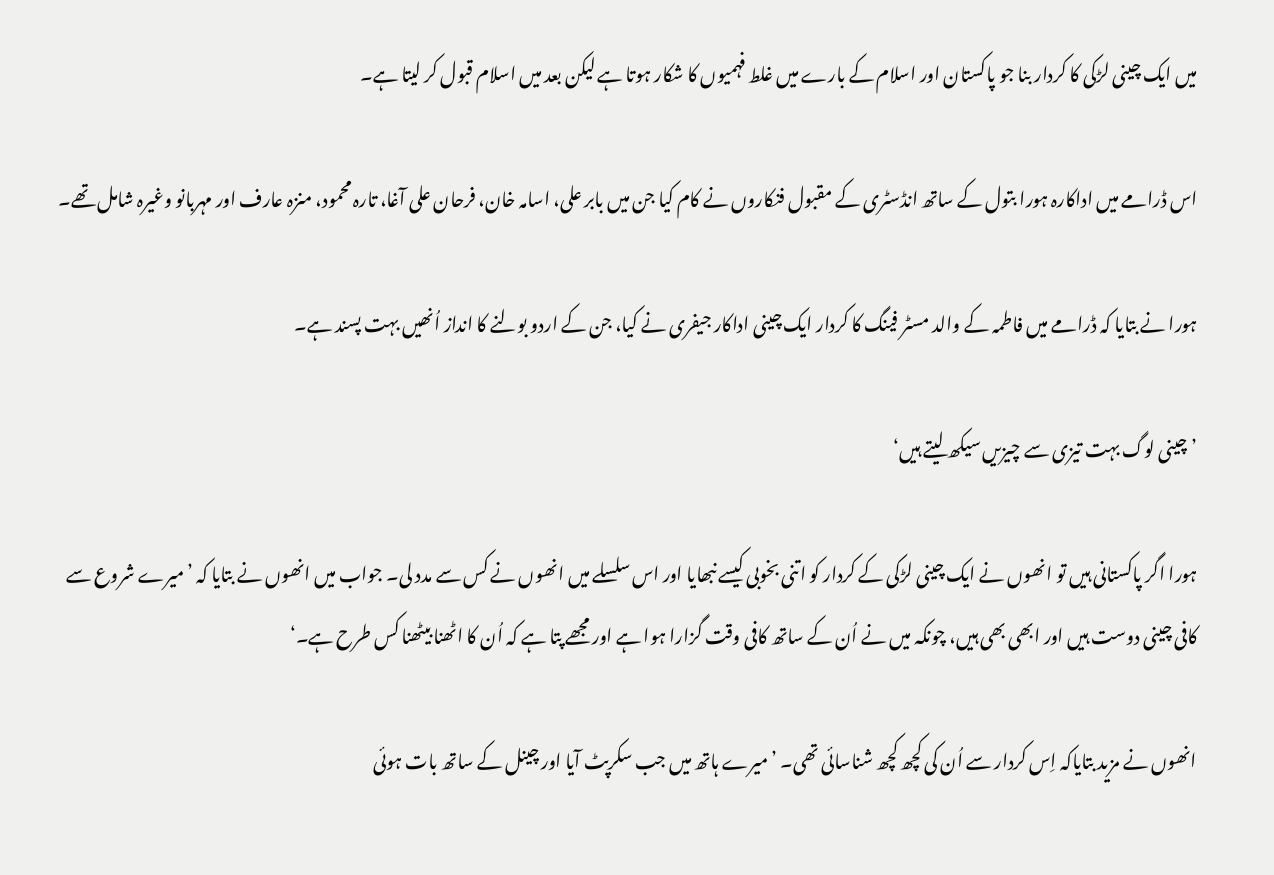میں ایک چینی لڑکی کا کردار بنا جو پاکستان اور اسلام کے بارے میں غلط فہمیوں کا شکار ہوتا ہے لیکن بعد میں اسلام قبول کر لیتا ہے۔

اس ڈرامے میں اداکارہ ہورا بتول کے ساتھ انڈسٹری کے مقبول فنکاروں نے کام کیا جن میں بابر علی، اسامہ خان، فرحان علی آغا، تارہ محمود، منزہ عارف اور مہربانو وغیرہ شامل تھے۔

ہورا نے بتایا کہ ڈرامے میں فاطمہ کے والد مسٹر فینگ کا کردار ایک چینی اداکار جیفری نے کیا، جن کے اردو بولنے کا انداز اُنھیں بہت پسند ہے۔

’چینی لوگ بہت تیزی سے چیزیں سیکھ لیتے ہیں‘

ہورا اگر پاکستانی ہیں تو انھوں نے ایک چینی لڑکی کے کردار کو اتنی بخوبی کیسے نبھایا اور اس سلسلے میں انھوں نے کس سے مدد لی۔ جواب میں انھوں نے بتایا کہ ’میرے شروع سے کافی چینی دوست ہیں اور ابھی بھی ہیں، چونکہ میں نے اُن کے ساتھ کافی وقت گزارا ہوا ہے اور مجھے پتا ہے کہ اُن کا اٹھنا بیٹھنا کس طرح ہے۔‘

انھوں نے مزید بتایاکہ اِس کردار سے اُن کی کچھ کچھ شناسائی تھی۔ ’میرے ہاتھ میں جب سکرپٹ آیا اور چینل کے ساتھ بات ہوئی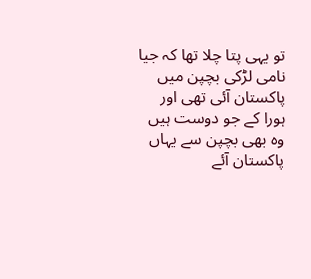تو یہی پتا چلا تھا کہ جیا نامی لڑکی بچپن میں پاکستان آئی تھی اور ہورا کے جو دوست ہیں وہ بھی بچپن سے یہاں پاکستان آئے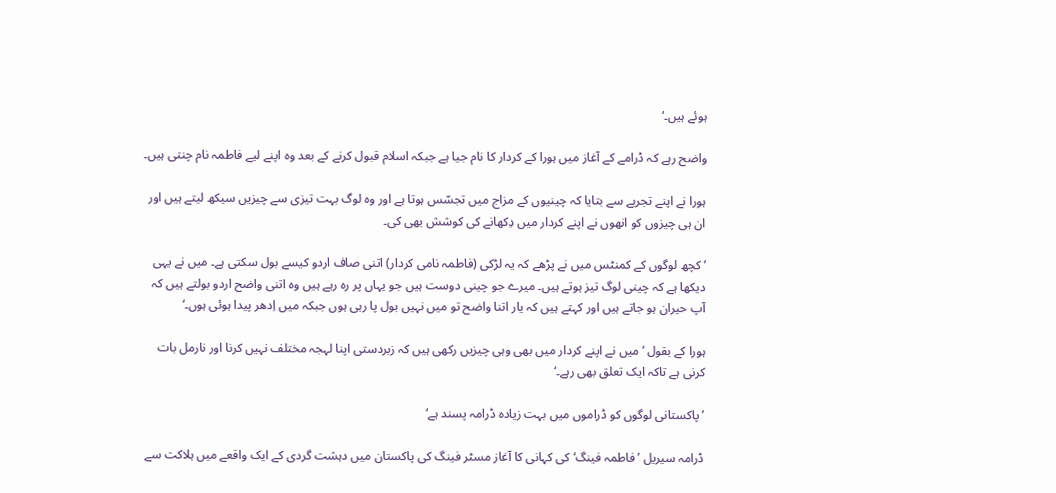ہوئے ہیں۔‘

واضح رہے کہ ڈرامے کے آغاز میں ہورا کے کردار کا نام جیا ہے جبکہ اسلام قبول کرنے کے بعد وہ اپنے لیے فاطمہ نام چنتی ہیں۔

ہورا نے اپنے تجربے سے بتایا کہ چینیوں کے مزاج میں تجسّس ہوتا ہے اور وہ لوگ بہت تیزی سے چیزیں سیکھ لیتے ہیں اور ان ہی چیزوں کو انھوں نے اپنے کردار میں دِکھانے کی کوشش بھی کی۔

’کچھ لوگوں کے کمنٹس میں نے پڑھے کہ یہ لڑکی (فاطمہ نامی کردار) اتنی صاف اردو کیسے بول سکتی ہے۔ میں نے یہی دیکھا ہے کہ چینی لوگ تیز ہوتے ہیں۔ میرے جو چینی دوست ہیں جو یہاں پر رہ رہے ہیں وہ اتنی واضح اردو بولتے ہیں کہ آپ حیران ہو جاتے ہیں اور کہتے ہیں کہ یار اتنا واضح تو میں نہیں بول پا رہی ہوں جبکہ میں اِدھر پیدا ہوئی ہوں۔‘

ہورا کے بقول ’میں نے اپنے کردار میں بھی وہی چیزیں رکھی ہیں کہ زبردستی اپنا لہجہ مختلف نہیں کرنا اور نارمل بات کرنی ہے تاکہ ایک تعلق بھی رہے۔‘

’پاکستانی لوگوں کو ڈراموں میں بہت زیادہ ڈرامہ پسند ہے‘

ڈرامہ سیریل ’فاطمہ فینگ‘ کی کہانی کا آغاز مسٹر فینگ کی پاکستان میں دہشت گردی کے ایک واقعے میں ہلاکت سے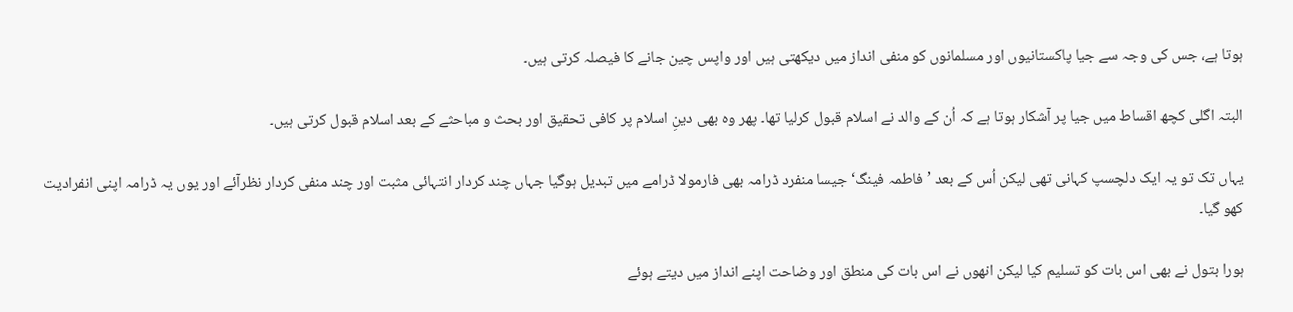ہوتا ہے، جس کی وجہ سے جیا پاکستانیوں اور مسلمانوں کو منفی انداز میں دیکھتی ہیں اور واپس چین جانے کا فیصلہ کرتی ہیں۔

البتہ اگلی کچھ اقساط میں جیا پر آشکار ہوتا ہے کہ اُن کے والد نے اسلام قبول کرلیا تھا۔ پھر وہ بھی دینِ اسلام پر کافی تحقیق اور بحث و مباحثے کے بعد اسلام قبول کرتی ہیں۔

یہاں تک تو یہ ایک دلچسپ کہانی تھی لیکن اُس کے بعد ’فاطمہ فینگ‘ جیسا منفرد ڈرامہ بھی فارمولا ڈرامے میں تبدیل ہوگیا جہاں چند کردار انتہائی مثبت اور چند منفی کردار نظرآئے اور یوں یہ ڈرامہ اپنی انفرادیت کھو گیا۔

ہورا بتول نے بھی اس بات کو تسلیم کیا لیکن انھوں نے اس بات کی منطق اور وضاحت اپنے انداز میں دیتے ہوئے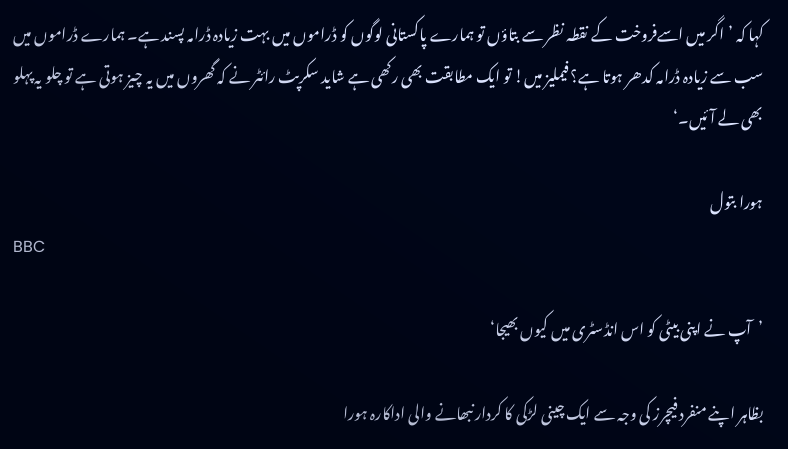کہا کہ ’اگر میں اسےفروخت کے نقطہ نظر سے بتاؤں تو ہمارے پاکستانی لوگوں کو ڈراموں میں بہت زیادہ ڈرامہ پسند ہے۔ ہمارے ڈراموں میں سب سے زیادہ ڈرامہ کدھر ہوتا ہے؟ فیملیز میں! تو ایک مطابقت بھی رکھی ہے شاید سکرپٹ رائٹر نے کہ گھروں میں یہ چیز ہوتی ہے تو چلو یہ پہلو بھی لے آئیں۔‘

ہورا بتول
BBC

’آپ نے اپنی بیٹی کو اس انڈسٹری میں کیوں بھیجا‘

بظاہر اپنے منفرد فیچرز کی وجہ سے ایک چینی لڑکی کا کردار نبھانے والی اداکارہ ہورا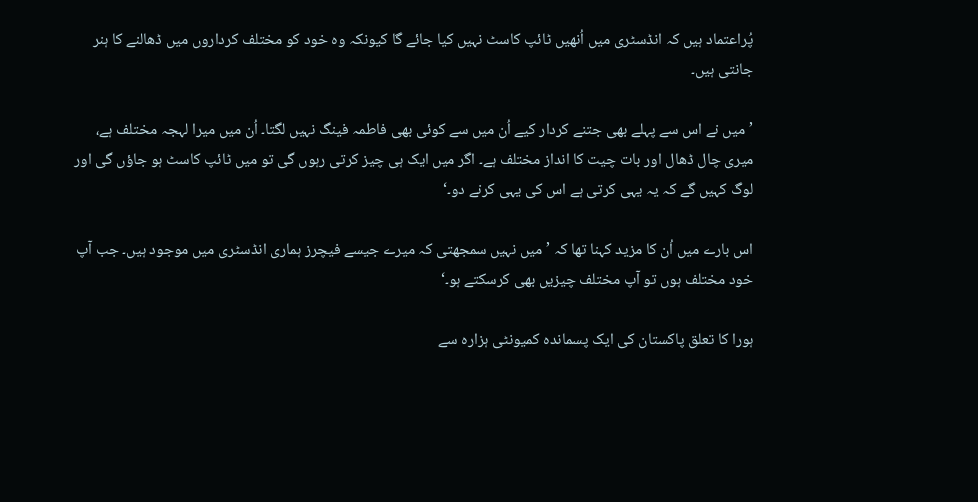پُراعتماد ہیں کہ انڈسٹری میں اُنھیں ٹائپ کاسٹ نہیں کیا جائے گا کیونکہ وہ خود کو مختلف کرداروں میں ڈھالنے کا ہنر جانتی ہیں۔

’میں نے اس سے پہلے بھی جتنے کردار کیے اُن میں سے کوئی بھی فاطمہ فینگ نہیں لگتا۔ اُن میں میرا لہجہ مختلف ہے، میری چال ڈھال اور بات چیت کا انداز مختلف ہے۔ اگر میں ایک ہی چیز کرتی رہوں گی تو میں ٹائپ کاسٹ ہو جاؤں گی اور لوگ کہیں گے کہ یہ یہی کرتی ہے اس کی یہی کرنے دو۔‘

اس بارے میں اُن کا مزید کہنا تھا کہ ’میں نہیں سمجھتی کہ میرے جیسے فیچرز ہماری انڈسٹری میں موجود ہیں۔ جب آپ خود مختلف ہوں تو آپ مختلف چیزیں بھی کرسکتے ہو۔‘

ہورا کا تعلق پاکستان کی ایک پسماندہ کمیونٹی ہزارہ سے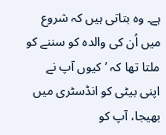ہے۔ وہ بتاتی ہیں کہ شروع میں اُن کی والدہ کو سننے کو ملتا تھا کہ ’کیوں آپ نے اپنی بیٹی کو انڈسٹری میں بھیجا، آپ کو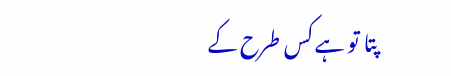پتا تو ہے کس طرح کے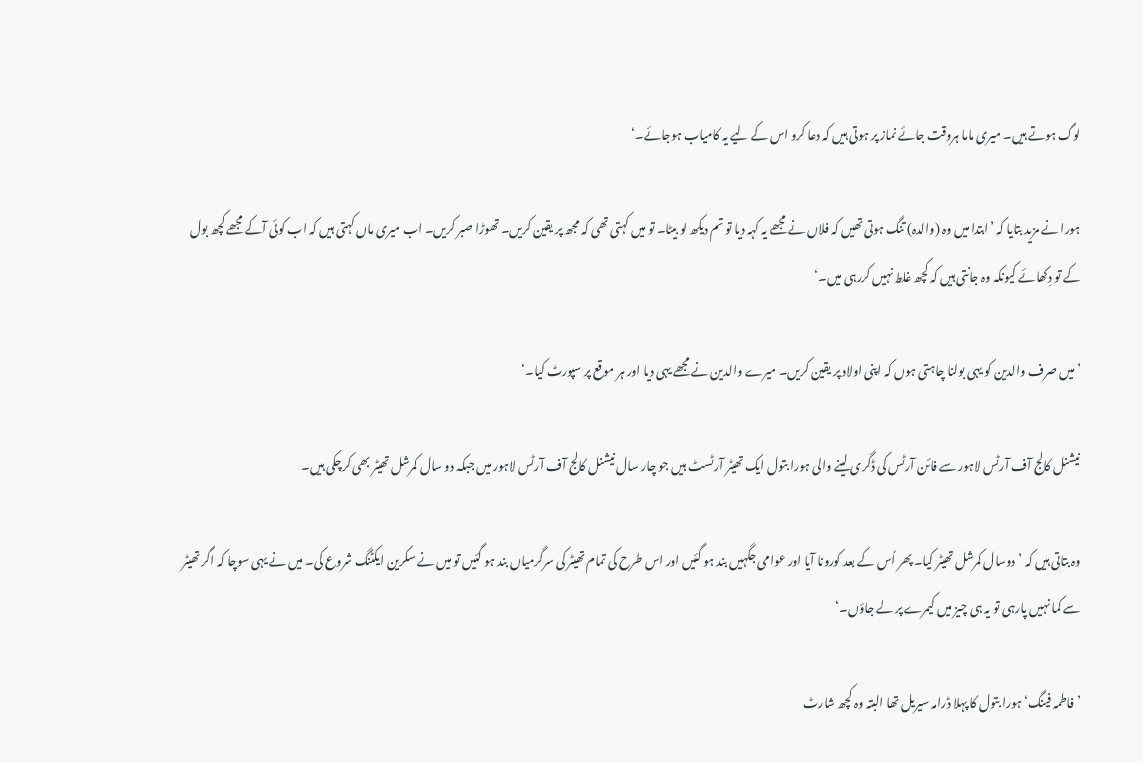لوگ ہوتے ہیں۔ میری ماما ہروقت جائے نماز پر ہوتی ہیں کہ دعا کرو اس کے لیے یہ کامیاب ہوجائے۔‘

ہورا نے مزید بتایا کہ ’ابتدا میں وہ (والدہ) تنگ ہوتی تھیں کہ فلاں نے مجھے یہ کہہ دیا تو تم دیکھ لو بیٹا۔ تو میں کہتی تھی کہ مجھ پر یقین کریں۔ تھوڑا صبر کریں۔ اب میری ماں کہتی ہیں کہ اب کوئی آکے مجھے کچھ بول کے تو دِکھائے کیونکہ وہ جانتی ہیں کہ کچھ غلط نہیں کررہی میں۔‘

’میں صرف والدین کو یہی بولنا چاہتی ہوں کہ اپنی اولاد پر یقین کریں۔ میرے والدین نے مجھے یہی دیا اور ہر موقع پر سپورٹ کیا۔‘

نیشنل کالج آف آرٹس لاہور سے فائن آرٹس کی ڈگری لینے والی ہورا بتول ایک تھیٹر آرٹسٹ ہیں جو چار سال نیشنل کالج آف آرٹس لاہور میں جبکہ دو سال کمرشل تھیٹر بھی کرچکی ہیں۔

وہ بتاتی ہیں کہ ’دوسال کمرشل تھیٹر کیا۔ پھر اُس کے بعد کورونا آیا اور عوامی جگہیں بند ہو گئیں اور اس طرح کی تمام تھیٹر کی سرگرمیاں بند ہو گئیں تو میں نے سکرین ایکٹنگ شروع کی۔ میں نے یہی سوچا کہ اگر تھیٹر سے کما نہیں پارہی تو یہ ہی چیز میں کیمرے پر لے جاؤں۔‘

’فاطمہ فینگ‘ ہورا بتول کا پہلا ڈرامہ سیریل تھا البتہ وہ کچھ شارٹ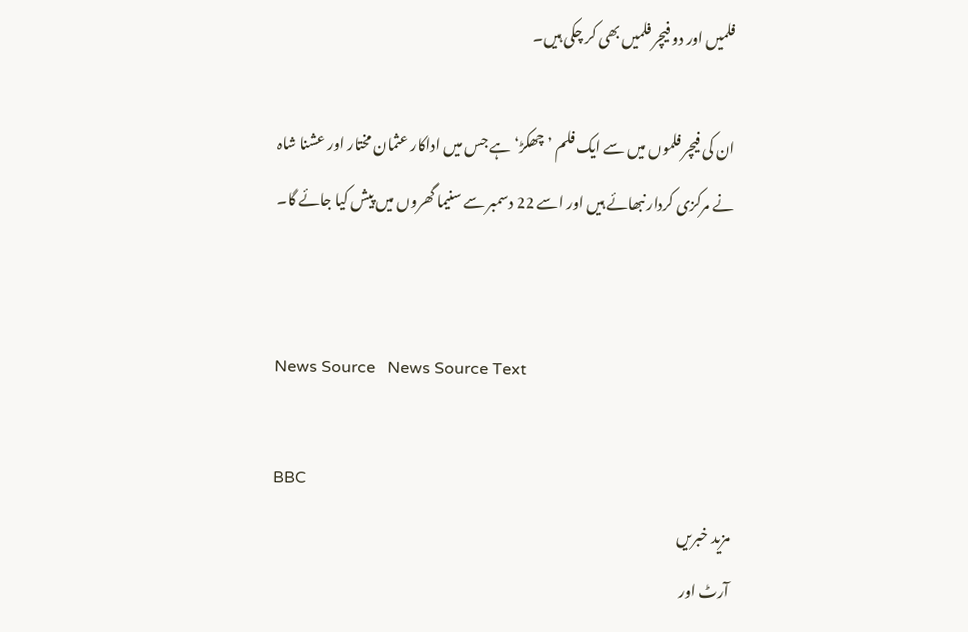فلمیں اور دو فیچر فلمیں بھی کر چکی ہیں۔

ان کی فیچر فلموں میں سے ایک فلم ’چھکڑ‘ ہے جس میں اداکار عثمان مختار اور عشنا شاہ نے مرکزی کردار نبھائے ہیں اور اسے 22 دسمبر سے سنیما گھروں میں پیش کیا جائے گا۔


News Source   News Source Text

BBC
مزید خبریں
آرٹ اور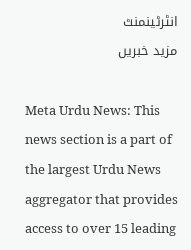انٹرٹینمنٹ
مزید خبریں

Meta Urdu News: This news section is a part of the largest Urdu News aggregator that provides access to over 15 leading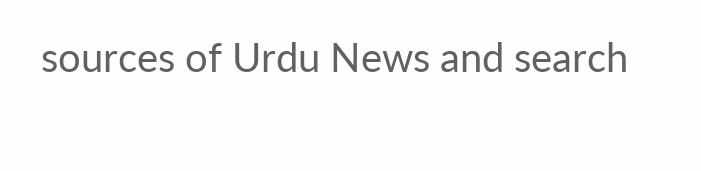sources of Urdu News and search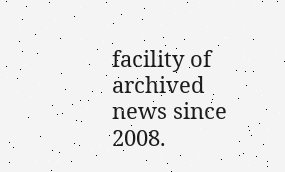facility of archived news since 2008.